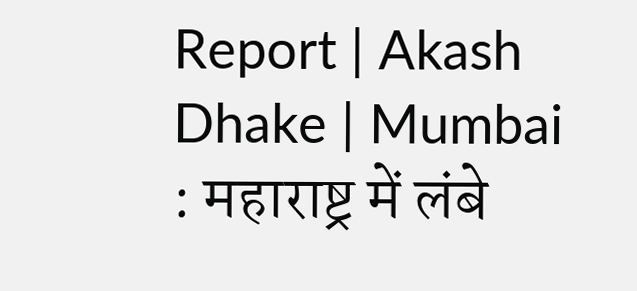Report | Akash Dhake | Mumbai : महाराष्ट्र में लंबे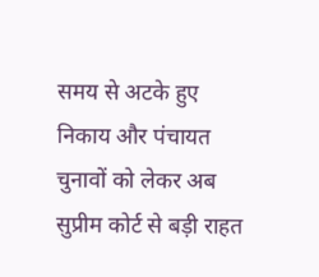समय से अटके हुए निकाय और पंचायत चुनावों को लेकर अब सुप्रीम कोर्ट से बड़ी राहत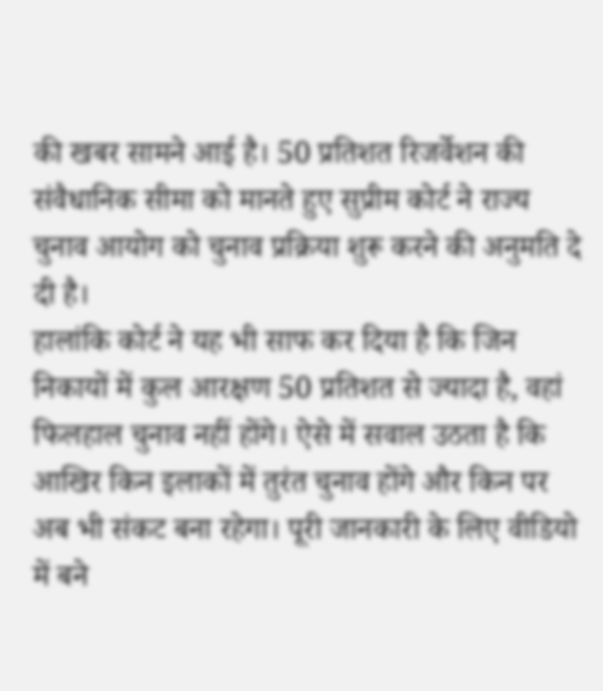की खबर सामने आई है। 50 प्रतिशत रिजर्वेशन की संवैधानिक सीमा को मानते हुए सुप्रीम कोर्ट ने राज्य चुनाव आयोग को चुनाव प्रक्रिया शुरू करने की अनुमति दे दी है।
हालांकि कोर्ट ने यह भी साफ कर दिया है कि जिन निकायों में कुल आरक्षण 50 प्रतिशत से ज्यादा है, वहां फिलहाल चुनाव नहीं होंगे। ऐसे में सवाल उठता है कि आखिर किन इलाकों में तुरंत चुनाव होंगे और किन पर अब भी संकट बना रहेगा। पूरी जानकारी के लिए वीडियो में बने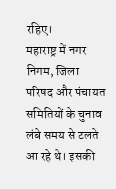रहिए।
महाराष्ट्र में नगर निगम, जिला परिषद और पंचायत समितियों के चुनाव लंबे समय से टलते आ रहे थे। इसकी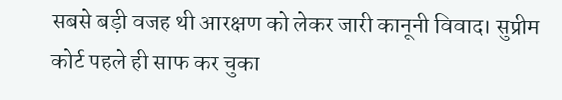सबसे बड़ी वजह थी आरक्षण को लेकर जारी कानूनी विवाद। सुप्रीम कोर्ट पहले ही साफ कर चुका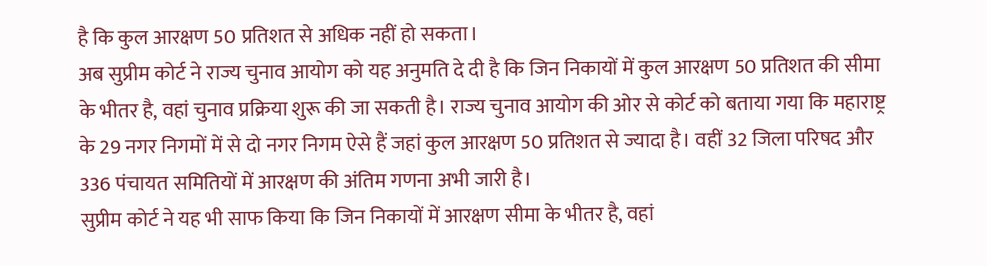है कि कुल आरक्षण 50 प्रतिशत से अधिक नहीं हो सकता।
अब सुप्रीम कोर्ट ने राज्य चुनाव आयोग को यह अनुमति दे दी है कि जिन निकायों में कुल आरक्षण 50 प्रतिशत की सीमा के भीतर है, वहां चुनाव प्रक्रिया शुरू की जा सकती है। राज्य चुनाव आयोग की ओर से कोर्ट को बताया गया कि महाराष्ट्र के 29 नगर निगमों में से दो नगर निगम ऐसे हैं जहां कुल आरक्षण 50 प्रतिशत से ज्यादा है। वहीं 32 जिला परिषद और 336 पंचायत समितियों में आरक्षण की अंतिम गणना अभी जारी है।
सुप्रीम कोर्ट ने यह भी साफ किया कि जिन निकायों में आरक्षण सीमा के भीतर है, वहां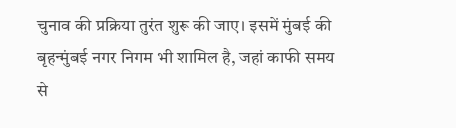चुनाव की प्रक्रिया तुरंत शुरू की जाए। इसमें मुंबई की बृहन्मुंबई नगर निगम भी शामिल है, जहां काफी समय से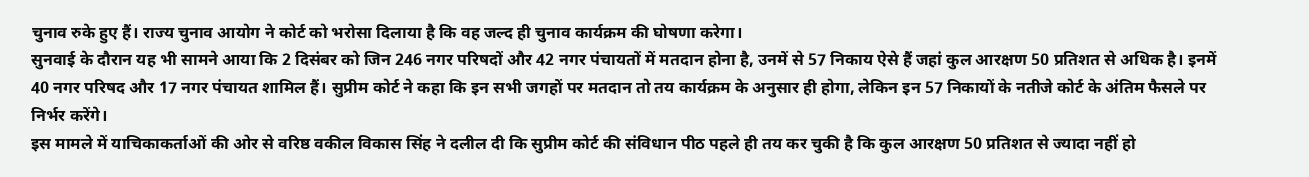चुनाव रुके हुए हैं। राज्य चुनाव आयोग ने कोर्ट को भरोसा दिलाया है कि वह जल्द ही चुनाव कार्यक्रम की घोषणा करेगा।
सुनवाई के दौरान यह भी सामने आया कि 2 दिसंबर को जिन 246 नगर परिषदों और 42 नगर पंचायतों में मतदान होना है, उनमें से 57 निकाय ऐसे हैं जहां कुल आरक्षण 50 प्रतिशत से अधिक है। इनमें 40 नगर परिषद और 17 नगर पंचायत शामिल हैं। सुप्रीम कोर्ट ने कहा कि इन सभी जगहों पर मतदान तो तय कार्यक्रम के अनुसार ही होगा, लेकिन इन 57 निकायों के नतीजे कोर्ट के अंतिम फैसले पर निर्भर करेंगे।
इस मामले में याचिकाकर्ताओं की ओर से वरिष्ठ वकील विकास सिंह ने दलील दी कि सुप्रीम कोर्ट की संविधान पीठ पहले ही तय कर चुकी है कि कुल आरक्षण 50 प्रतिशत से ज्यादा नहीं हो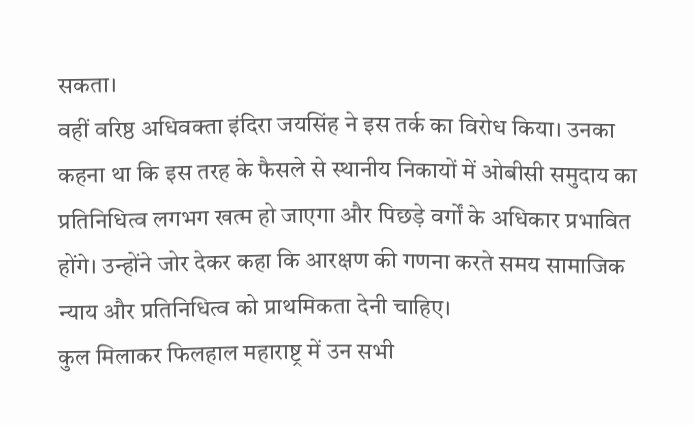सकता।
वहीं वरिष्ठ अधिवक्ता इंदिरा जयसिंह ने इस तर्क का विरोध किया। उनका कहना था कि इस तरह के फैसले से स्थानीय निकायों में ओबीसी समुदाय का प्रतिनिधित्व लगभग खत्म हो जाएगा और पिछड़े वर्गों के अधिकार प्रभावित होंगे। उन्होंने जोर देकर कहा कि आरक्षण की गणना करते समय सामाजिक न्याय और प्रतिनिधित्व को प्राथमिकता देनी चाहिए।
कुल मिलाकर फिलहाल महाराष्ट्र में उन सभी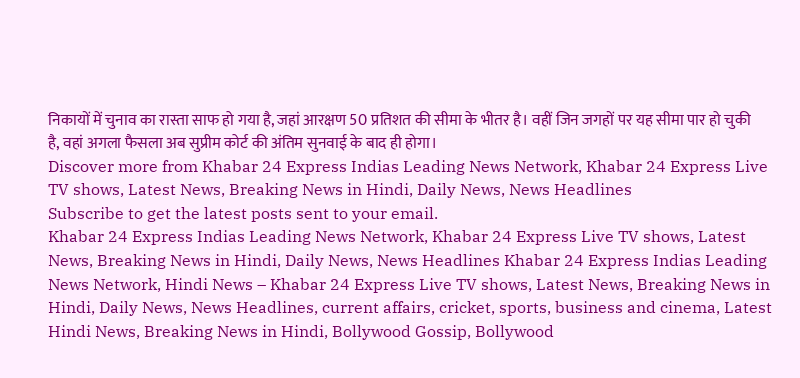निकायों में चुनाव का रास्ता साफ हो गया है, जहां आरक्षण 50 प्रतिशत की सीमा के भीतर है। वहीं जिन जगहों पर यह सीमा पार हो चुकी है, वहां अगला फैसला अब सुप्रीम कोर्ट की अंतिम सुनवाई के बाद ही होगा।
Discover more from Khabar 24 Express Indias Leading News Network, Khabar 24 Express Live TV shows, Latest News, Breaking News in Hindi, Daily News, News Headlines
Subscribe to get the latest posts sent to your email.
Khabar 24 Express Indias Leading News Network, Khabar 24 Express Live TV shows, Latest News, Breaking News in Hindi, Daily News, News Headlines Khabar 24 Express Indias Leading News Network, Hindi News – Khabar 24 Express Live TV shows, Latest News, Breaking News in Hindi, Daily News, News Headlines, current affairs, cricket, sports, business and cinema, Latest Hindi News, Breaking News in Hindi, Bollywood Gossip, Bollywood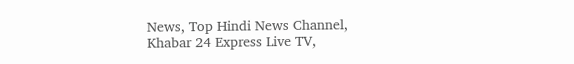News, Top Hindi News Channel, Khabar 24 Express Live TV,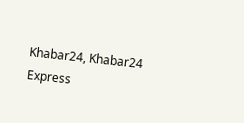Khabar24, Khabar24 Express